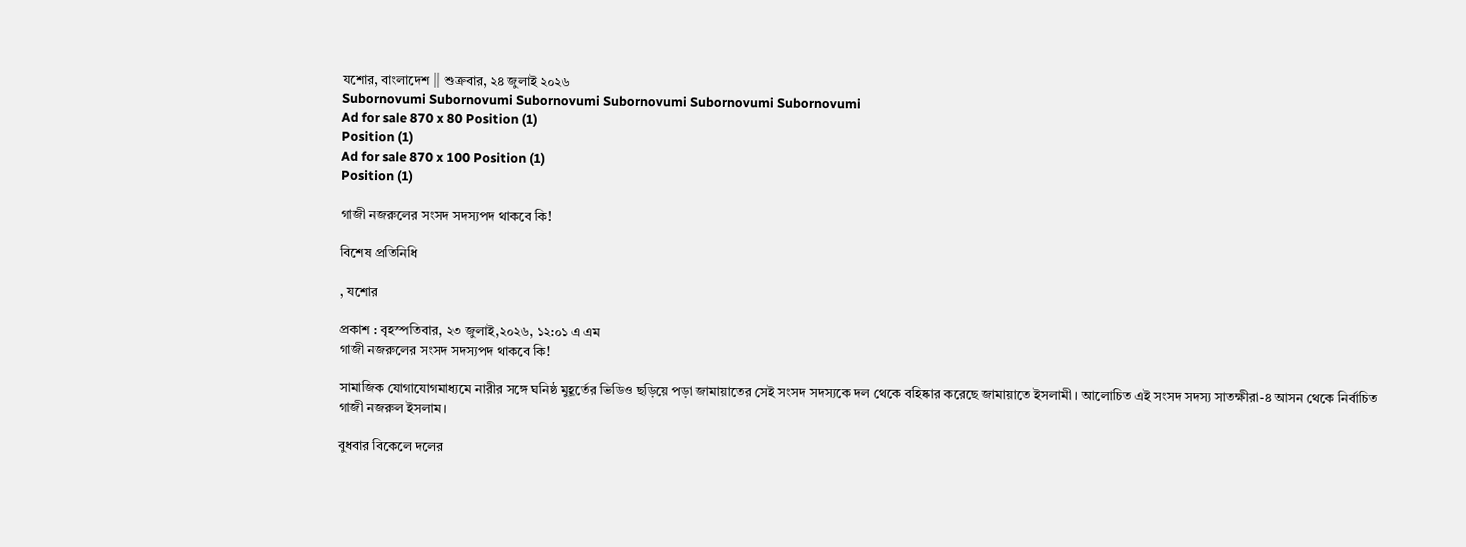যশোর, বাংলাদেশ || শুক্রবার, ২৪ জুলাই ২০২৬
Subornovumi Subornovumi Subornovumi Subornovumi Subornovumi Subornovumi
Ad for sale 870 x 80 Position (1)
Position (1)
Ad for sale 870 x 100 Position (1)
Position (1)

গাজী নজরুলের সংসদ সদস্যপদ থাকবে কি!

বিশেষ প্রতিনিধি

, যশোর

প্রকাশ : বৃহস্পতিবার, ২৩ জুলাই,২০২৬, ১২:০১ এ এম
গাজী নজরুলের সংসদ সদস্যপদ থাকবে কি!

সামাজিক যোগাযোগমাধ্যমে নারীর সঙ্গে ঘনিষ্ঠ মুহূর্তের ভিডিও ছড়িয়ে পড়া জামায়াতের সেই সংসদ সদস্যকে দল থেকে বহিষ্কার করেছে জামায়াতে ইসলামী। আলোচিত এই সংসদ সদস্য সাতক্ষীরা-৪ আসন থেকে নির্বাচিত গাজী নজরুল ইসলাম।

বুধবার বিকেলে দলের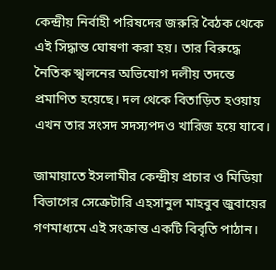কেন্দ্রীয় নির্বাহী পরিষদের জরুরি বৈঠক থেকে এই সিদ্ধান্ত ঘোষণা করা হয়। তার বিরুদ্ধে নৈতিক স্খলনের অভিযোগ দলীয় তদন্তে প্রমাণিত হয়েছে। দল থেকে বিতাড়িত হওয়ায় এখন তার সংসদ সদস্যপদও খারিজ হয়ে যাবে।

জামায়াতে ইসলামীর কেন্দ্রীয় প্রচার ও মিডিয়া বিভাগের সেক্রেটারি এহসানুল মাহবুব জুবায়ের গণমাধ্যমে এই সংক্রান্ত একটি বিবৃতি পাঠান।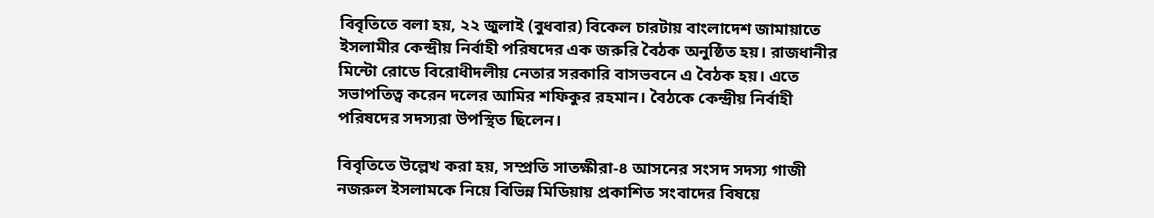বিবৃতিতে বলা হয়, ২২ জুলাই (বুধবার) বিকেল চারটায় বাংলাদেশ জামায়াতে ইসলামীর কেন্দ্রীয় নির্বাহী পরিষদের এক জরুরি বৈঠক অনুষ্ঠিত হয়। রাজধানীর মিন্টো রোডে বিরোধীদলীয় নেতার সরকারি বাসভবনে এ বৈঠক হয়। এতে সভাপতিত্ব করেন দলের আমির শফিকুর রহমান। বৈঠকে কেন্দ্রীয় নির্বাহী পরিষদের সদস্যরা উপস্থিত ছিলেন।

বিবৃতিতে উল্লেখ করা হয়, সম্প্রতি সাতক্ষীরা-৪ আসনের সংসদ সদস্য গাজী নজরুল ইসলামকে নিয়ে বিভিন্ন মিডিয়ায় প্রকাশিত সংবাদের বিষয়ে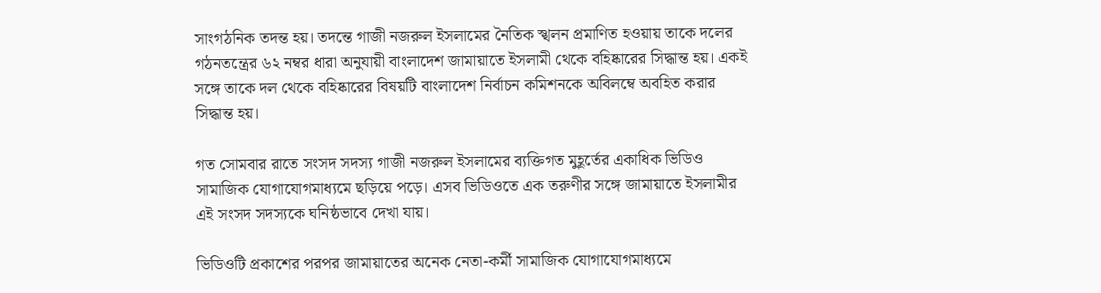সাংগঠনিক তদন্ত হয়। তদন্তে গাজী নজরুল ইসলামের নৈতিক স্খলন প্রমাণিত হওয়ায় তাকে দলের গঠনতন্ত্রের ৬২ নম্বর ধারা অনুযায়ী বাংলাদেশ জামায়াতে ইসলামী থেকে বহিষ্কারের সিদ্ধান্ত হয়। একই সঙ্গে তাকে দল থেকে বহিষ্কারের বিষয়টি বাংলাদেশ নির্বাচন কমিশনকে অবিলম্বে অবহিত করার সিদ্ধান্ত হয়।

গত সোমবার রাতে সংসদ সদস্য গাজী নজরুল ইসলামের ব্যক্তিগত মুহূর্তের একাধিক ভিডিও সামাজিক যোগাযোগমাধ্যমে ছড়িয়ে পড়ে। এসব ভিডিওতে এক তরুণীর সঙ্গে জামায়াতে ইসলামীর এই সংসদ সদস্যকে ঘনিষ্ঠভাবে দেখা যায়।

ভিডিওটি প্রকাশের পরপর জামায়াতের অনেক নেতা-কর্মী সামাজিক যোগাযোগমাধ্যমে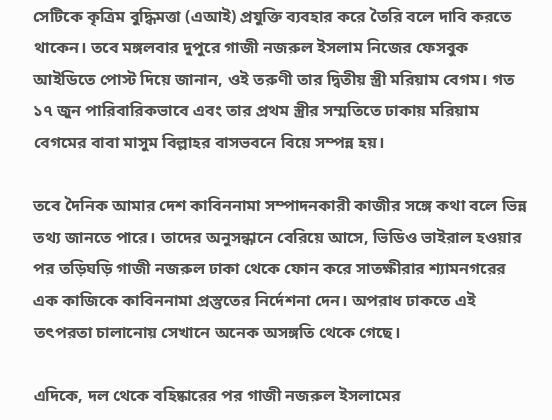সেটিকে কৃত্রিম বুদ্ধিমত্তা (এআই) প্রযুক্তি ব্যবহার করে তৈরি বলে দাবি করতে থাকেন। তবে মঙ্গলবার দুপুরে গাজী নজরুল ইসলাম নিজের ফেসবুক আইডিতে পোস্ট দিয়ে জানান, ওই তরুণী তার দ্বিতীয় স্ত্রী মরিয়াম বেগম। গত ১৭ জুন পারিবারিকভাবে এবং তার প্রথম স্ত্রীর সম্মতিতে ঢাকায় মরিয়াম বেগমের বাবা মাসুম বিল্লাহর বাসভবনে বিয়ে সম্পন্ন হয়।

তবে দৈনিক আমার দেশ কাবিননামা সম্পাদনকারী কাজীর সঙ্গে কথা বলে ভিন্ন তথ্য জানতে পারে। তাদের অনুসন্ধানে বেরিয়ে আসে, ভিডিও ভাইরাল হওয়ার পর তড়িঘড়ি গাজী নজরুল ঢাকা থেকে ফোন করে সাতক্ষীরার শ্যামনগরের এক কাজিকে কাবিননামা প্রস্তুতের নির্দেশনা দেন। অপরাধ ঢাকতে এই তৎপরতা চালানোয় সেখানে অনেক অসঙ্গতি থেকে গেছে।

এদিকে, দল থেকে বহিষ্কারের পর গাজী নজরুল ইসলামের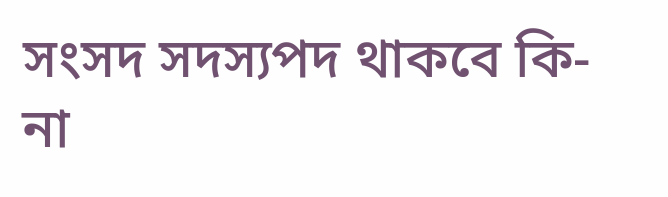সংসদ সদস্যপদ থাকবে কি-না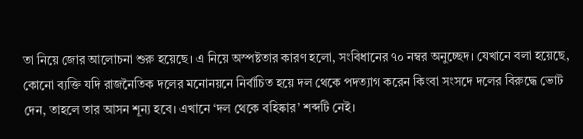তা নিয়ে জোর আলোচনা শুরু হয়েছে। এ নিয়ে অস্পষ্টতার কারণ হলো, সংবিধানের ৭০ নম্বর অনুচ্ছেদ। যেখানে বলা হয়েছে, কোনো ব্যক্তি যদি রাজনৈতিক দলের মনোনয়নে নির্বাচিত হয়ে দল থেকে পদত্যাগ করেন কিংবা সংসদে দলের বিরুদ্ধে ভোট দেন, তাহলে তার আসন শূন্য হবে। এখানে ‘দল থেকে বহিষ্কার’ শব্দটি নেই।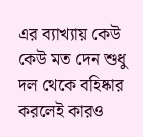এর ব্যাখ্যায় কেউ কেউ মত দেন শুধু দল থেকে বহিষ্কার করলেই কারও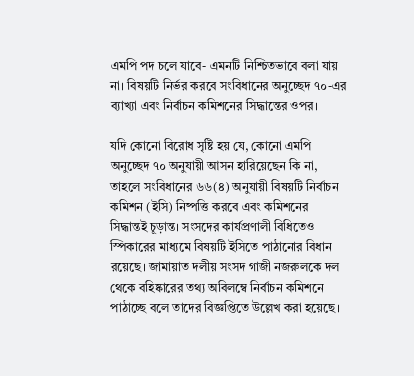এমপি পদ চলে যাবে- এমনটি নিশ্চিতভাবে বলা যায় না। বিষয়টি নির্ভর করবে সংবিধানের অনুচ্ছেদ ৭০-এর ব্যাখ্যা এবং নির্বাচন কমিশনের সিদ্ধান্তের ওপর।

যদি কোনো বিরোধ সৃষ্টি হয় যে, কোনো এমপি অনুচ্ছেদ ৭০ অনুযায়ী আসন হারিয়েছেন কি না, তাহলে সংবিধানের ৬৬(৪) অনুযায়ী বিষয়টি নির্বাচন কমিশন (ইসি) নিষ্পত্তি করবে এবং কমিশনের সিদ্ধান্তই চূড়ান্ত। সংসদের কার্যপ্রণালী বিধিতেও স্পিকারের মাধ্যমে বিষয়টি ইসিতে পাঠানোর বিধান রয়েছে। জামায়াত দলীয় সংসদ গাজী নজরুলকে দল থেকে বহিষ্কারের তথ্য অবিলম্বে নির্বাচন কমিশনে পাঠাচ্ছে বলে তাদের বিজ্ঞপ্তিতে উল্লেখ করা হয়েছে।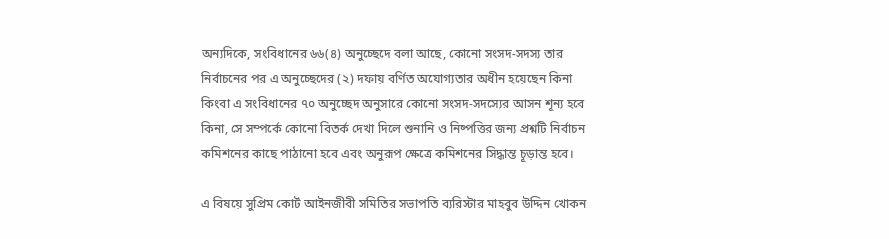অন্যদিকে, সংবিধানের ৬৬(৪) অনুচ্ছেদে বলা আছে, কোনো সংসদ-সদস্য তার নির্বাচনের পর এ অনুচ্ছেদের (২) দফায় বর্ণিত অযোগ্যতার অধীন হয়েছেন কিনা কিংবা এ সংবিধানের ৭০ অনুচ্ছেদ অনুসারে কোনো সংসদ-সদস্যের আসন শূন্য হবে কিনা, সে সম্পর্কে কোনো বিতর্ক দেখা দিলে শুনানি ও নিষ্পত্তির জন্য প্রশ্নটি নির্বাচন কমিশনের কাছে পাঠানো হবে এবং অনুরূপ ক্ষেত্রে কমিশনের সিদ্ধান্ত চূড়ান্ত হবে।

এ বিষয়ে সুপ্রিম কোর্ট আইনজীবী সমিতির সভাপতি ব্যরিস্টার মাহবুব উদ্দিন খোকন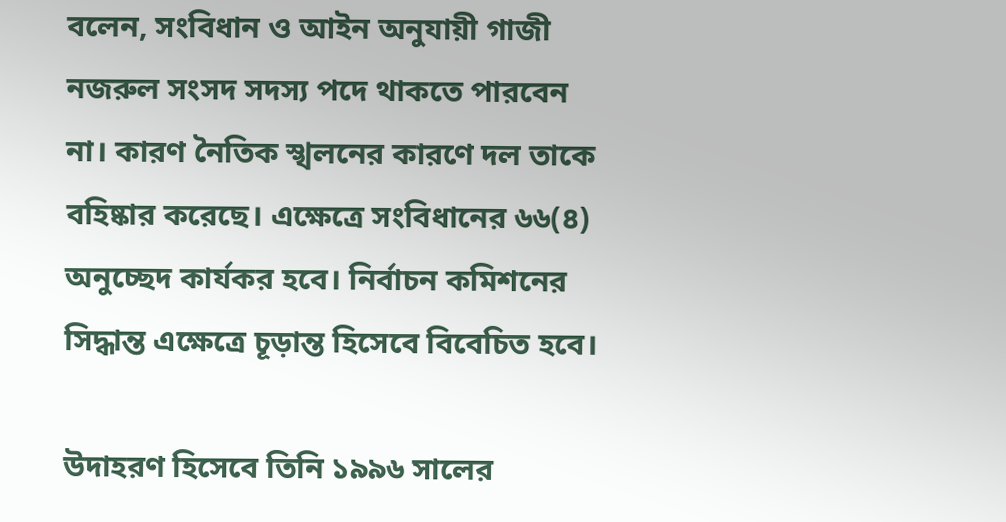বলেন, সংবিধান ও আইন অনুযায়ী গাজী নজরুল সংসদ সদস্য পদে থাকতে পারবেন না। কারণ নৈতিক স্খলনের কারণে দল তাকে বহিষ্কার করেছে। এক্ষেত্রে সংবিধানের ৬৬(৪) অনুচ্ছেদ কার্যকর হবে। নির্বাচন কমিশনের সিদ্ধান্ত এক্ষেত্রে চূড়ান্ত হিসেবে বিবেচিত হবে।

উদাহরণ হিসেবে তিনি ১৯৯৬ সালের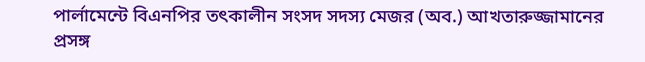পার্লামেন্টে বিএনপির তৎকালীন সংসদ সদস্য মেজর (অব.) আখতারুজ্জামানের প্রসঙ্গ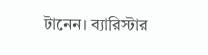টানেন। ব্যারিস্টার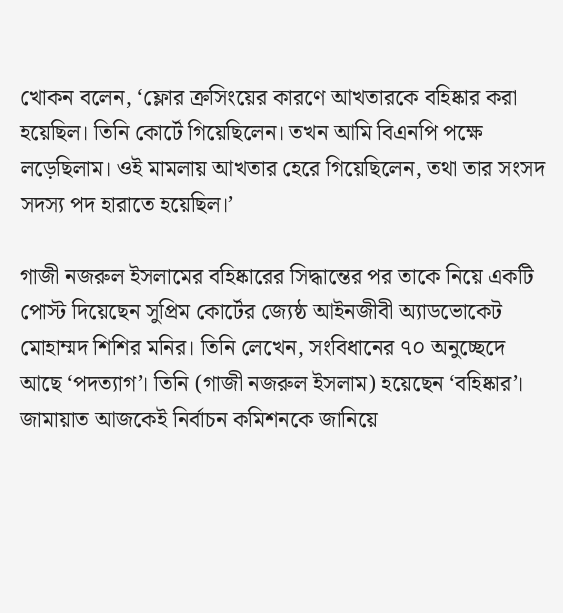খোকন বলেন, ‘ফ্লোর ক্রসিংয়ের কারণে আখতারকে বহিষ্কার করা হয়েছিল। তিনি কোর্টে গিয়েছিলেন। তখন আমি বিএনপি পক্ষে লড়েছিলাম। ওই মামলায় আখতার হেরে গিয়েছিলেন, তথা তার সংসদ সদস্য পদ হারাতে হয়েছিল।’

গাজী নজরুল ইসলামের বহিষ্কারের সিদ্ধান্তের পর তাকে নিয়ে একটি পোস্ট দিয়েছেন সুপ্রিম কোর্টের জ্যেষ্ঠ আইনজীবী অ্যাডভোকেট মোহাম্মদ শিশির মনির। তিনি লেখেন, সংবিধানের ৭০ অনুচ্ছেদে আছে ‘পদত্যাগ’। তিনি (গাজী নজরুল ইসলাম) হয়েছেন ‘বহিষ্কার’। জামায়াত আজকেই নির্বাচন কমিশনকে জানিয়ে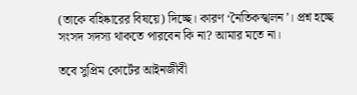(তাকে বহিষ্কারের বিষয়ে) দিচ্ছে। কারণ ‘নৈতিকস্খলন’। প্রশ্ন হচ্ছে সংসদ সদস্য থাকতে পারবেন কি না? আমার মতে না।

তবে সুপ্রিম কোর্টের আইনজীবী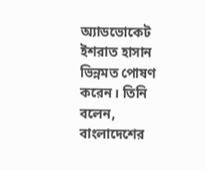অ্যাডভোকেট ইশরাত হাসান ভিন্নমত পোষণ করেন। তিনি বলেন, বাংলাদেশের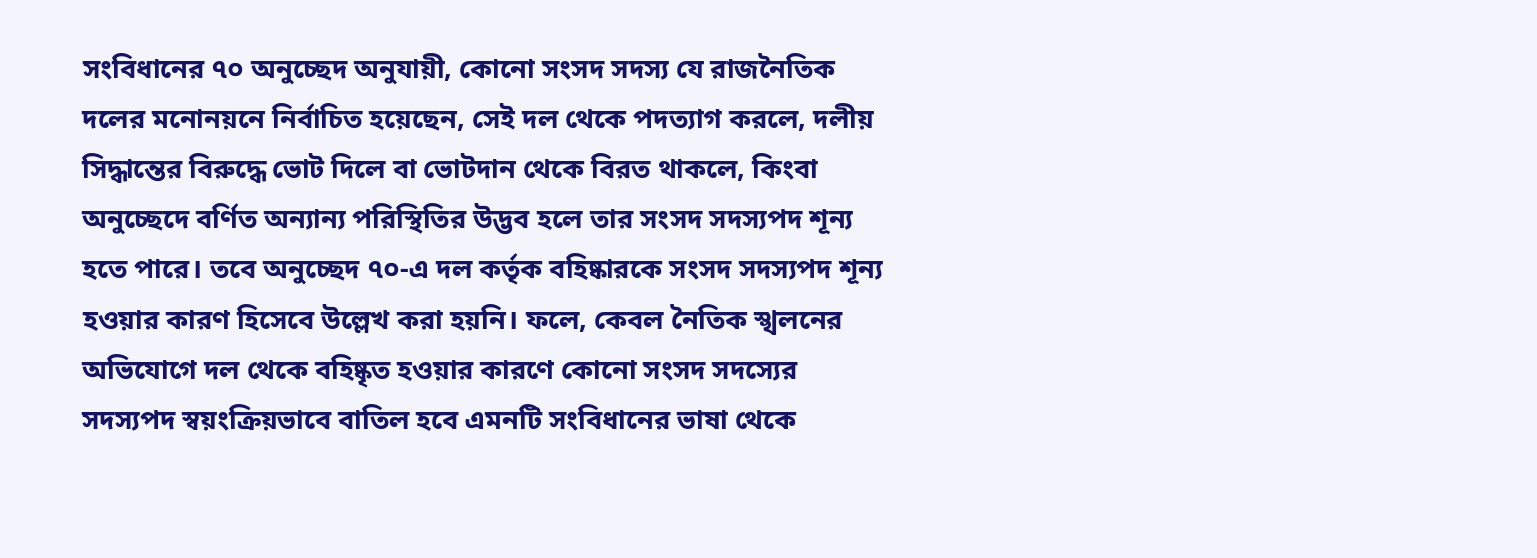সংবিধানের ৭০ অনুচ্ছেদ অনুযায়ী, কোনো সংসদ সদস্য যে রাজনৈতিক দলের মনোনয়নে নির্বাচিত হয়েছেন, সেই দল থেকে পদত্যাগ করলে, দলীয় সিদ্ধান্তের বিরুদ্ধে ভোট দিলে বা ভোটদান থেকে বিরত থাকলে, কিংবা অনুচ্ছেদে বর্ণিত অন্যান্য পরিস্থিতির উদ্ভব হলে তার সংসদ সদস্যপদ শূন্য হতে পারে। তবে অনুচ্ছেদ ৭০-এ দল কর্তৃক বহিষ্কারকে সংসদ সদস্যপদ শূন্য হওয়ার কারণ হিসেবে উল্লেখ করা হয়নি। ফলে, কেবল নৈতিক স্খলনের অভিযোগে দল থেকে বহিষ্কৃত হওয়ার কারণে কোনো সংসদ সদস্যের সদস্যপদ স্বয়ংক্রিয়ভাবে বাতিল হবে এমনটি সংবিধানের ভাষা থেকে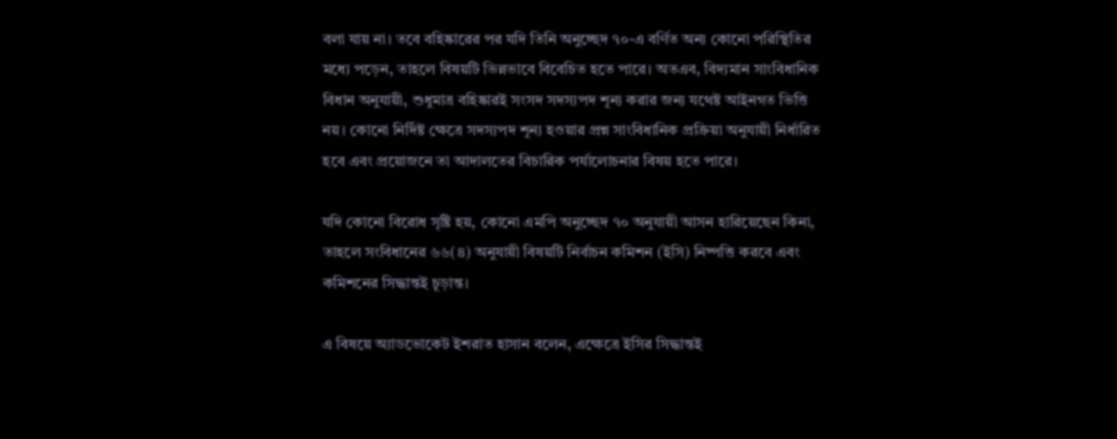বলা যায় না। তবে বহিষ্কারের পর যদি তিনি অনুচ্ছেদ ৭০-এ বর্ণিত অন্য কোনো পরিস্থিতির মধ্যে পড়েন, তাহলে বিষয়টি ভিন্নভাবে বিবেচিত হতে পারে। অতএব, বিদ্যমান সাংবিধানিক বিধান অনুযায়ী, শুধুমাত্র বহিষ্কারই সংসদ সদস্যপদ শূন্য করার জন্য যথেষ্ট আইনগত ভিত্তি নয়। কোনো নির্দিষ্ট ক্ষেত্রে সদস্যপদ শূন্য হওয়ার প্রশ্ন সাংবিধানিক প্রক্রিয়া অনুযায়ী নির্ধারিত হবে এবং প্রয়োজনে তা আদালতের বিচারিক পর্যালোচনার বিষয় হতে পারে।

যদি কোনো বিরোধ সৃষ্টি হয়, কোনো এমপি অনুচ্ছেদ ৭০ অনুযায়ী আসন হারিয়েছেন কিনা, তাহলে সংবিধানের ৬৬(৪) অনুযায়ী বিষয়টি নির্বাচন কমিশন (ইসি) নিষ্পত্তি করবে এবং কমিশনের সিদ্ধান্তই চূড়ান্ত।

এ বিষয়ে অ্যাডভোকেট ইশরাত হাসান বলেন, এক্ষেত্রে ইসির সিদ্ধান্তই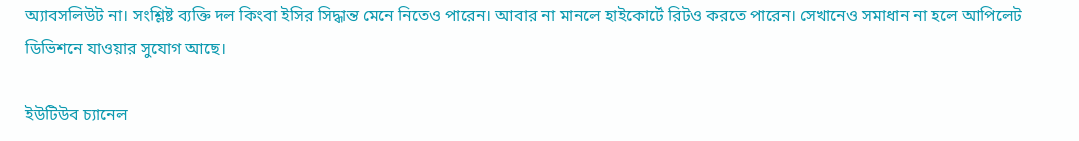অ্যাবসলিউট না। সংশ্লিষ্ট ব্যক্তি দল কিংবা ইসির সিদ্ধান্ত মেনে নিতেও পারেন। আবার না মানলে হাইকোর্টে রিটও করতে পারেন। সেখানেও সমাধান না হলে আপিলেট ডিভিশনে যাওয়ার সুযোগ আছে।

ইউটিউব চ্যানেল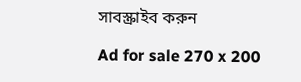সাবস্ক্রাইব করুন

Ad for sale 270 x 200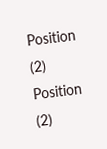Position (2)
Position (2)